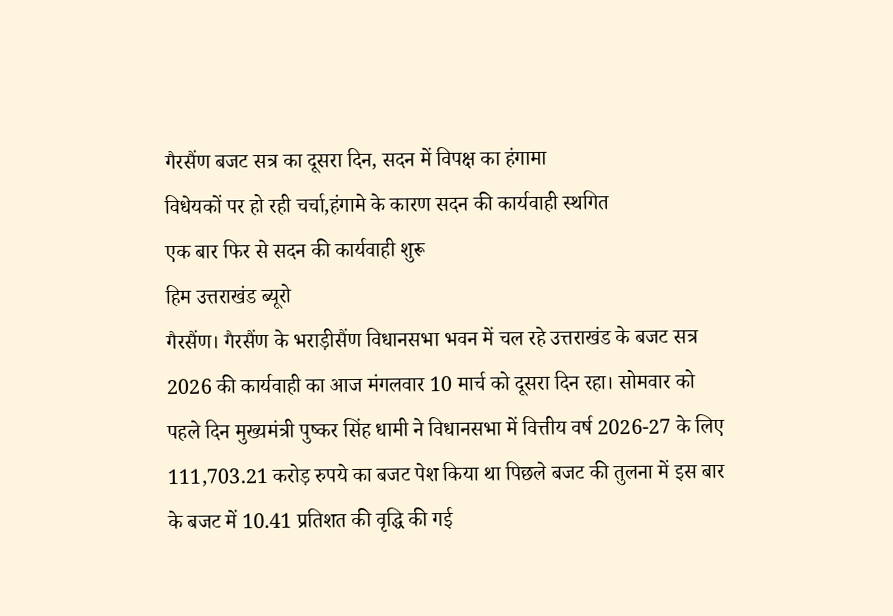गैरसैंण बजट सत्र का दूसरा दिन, सदन में विपक्ष का हंगामा
विधेयकों पर हो रही चर्चा,हंगामे के कारण सदन की कार्यवाही स्थगित
एक बार फिर से सदन की कार्यवाही शुरू
हिम उत्तराखंड ब्यूरो
गैरसैंण। गैरसैंण के भराड़ीसैंण विधानसभा भवन में चल रहे उत्तराखंड के बजट सत्र 2026 की कार्यवाही का आज मंगलवार 10 मार्च को दूसरा दिन रहा। सोमवार को पहले दिन मुख्यमंत्री पुष्कर सिंह धामी ने विधानसभा में वित्तीय वर्ष 2026-27 के लिए 111,703.21 करोड़ रुपये का बजट पेश किया था पिछले बजट की तुलना में इस बार के बजट में 10.41 प्रतिशत की वृद्धि की गई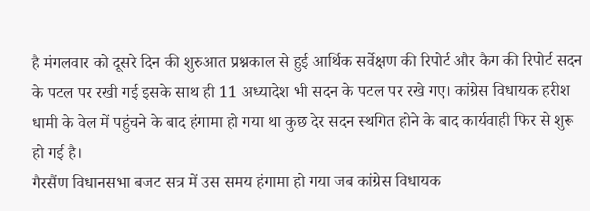है मंगलवार को दूसरे दिन की शुरुआत प्रश्नकाल से हुई आर्थिक सर्वेक्षण की रिपोर्ट और कैग की रिपोर्ट सदन के पटल पर रखी गई इसके साथ ही 11 अध्यादेश भी सदन के पटल पर रखे गए। कांग्रेस विधायक हरीश धामी के वेल में पहुंचने के बाद हंगामा हो गया था कुछ देर सदन स्थगित होने के बाद कार्यवाही फिर से शुरू हो गई है।
गैरसैंण विधानसभा बजट सत्र में उस समय हंगामा हो गया जब कांग्रेस विधायक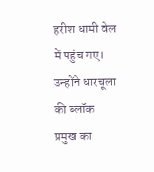हरीश धामी वेल में पहुंच गए। उन्होंने धारचूला की ब्लॉक प्रमुख का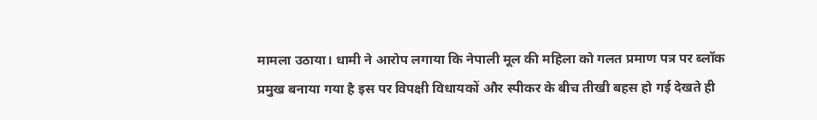मामला उठाया। धामी ने आरोप लगाया कि नेपाली मूल की महिला को गलत प्रमाण पत्र पर ब्लॉक प्रमुख बनाया गया है इस पर विपक्षी विधायकों और स्पीकर के बीच तीखी बहस हो गई देखते ही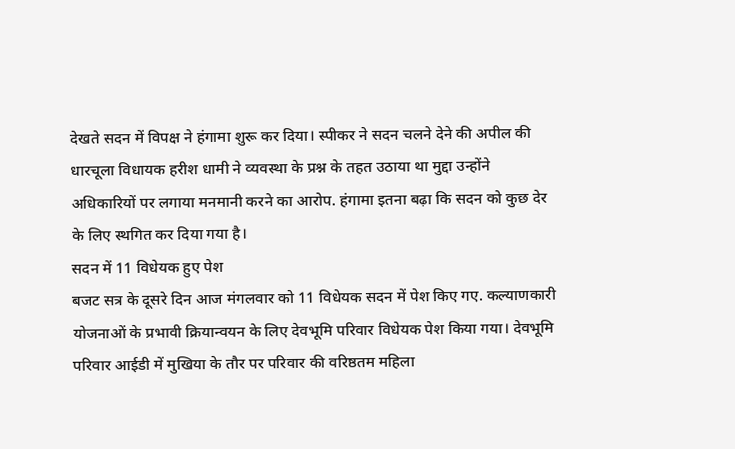देखते सदन में विपक्ष ने हंगामा शुरू कर दिया। स्पीकर ने सदन चलने देने की अपील की धारचूला विधायक हरीश धामी ने व्यवस्था के प्रश्न के तहत उठाया था मुद्दा उन्होंने अधिकारियों पर लगाया मनमानी करने का आरोप. हंगामा इतना बढ़ा कि सदन को कुछ देर के लिए स्थगित कर दिया गया है।
सदन में 11 विधेयक हुए पेश
बजट सत्र के दूसरे दिन आज मंगलवार को 11 विधेयक सदन में पेश किए गए. कल्याणकारी योजनाओं के प्रभावी क्रियान्वयन के लिए देवभूमि परिवार विधेयक पेश किया गया। देवभूमि परिवार आईडी में मुखिया के तौर पर परिवार की वरिष्ठतम महिला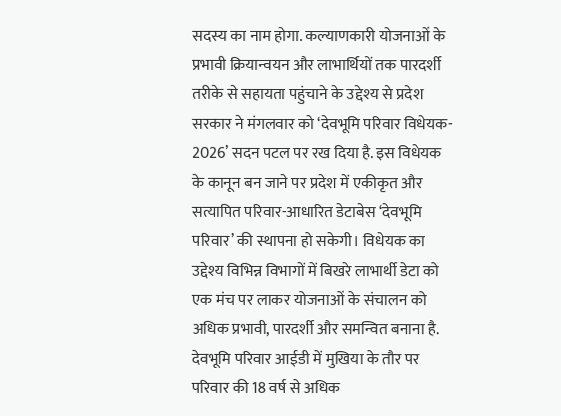सदस्य का नाम होगा. कल्याणकारी योजनाओं के प्रभावी क्रियान्वयन और लाभार्थियों तक पारदर्शी तरीके से सहायता पहुंचाने के उद्देश्य से प्रदेश सरकार ने मंगलवार को ‘देवभूमि परिवार विधेयक- 2026’ सदन पटल पर रख दिया है. इस विधेयक के कानून बन जाने पर प्रदेश में एकीकृत और सत्यापित परिवार-आधारित डेटाबेस ‘देवभूमि परिवार’ की स्थापना हो सकेगी। विधेयक का उद्देश्य विभिन्न विभागों में बिखरे लाभार्थी डेटा को एक मंच पर लाकर योजनाओं के संचालन को अधिक प्रभावी, पारदर्शी और समन्वित बनाना है. देवभूमि परिवार आईडी में मुखिया के तौर पर परिवार की 18 वर्ष से अधिक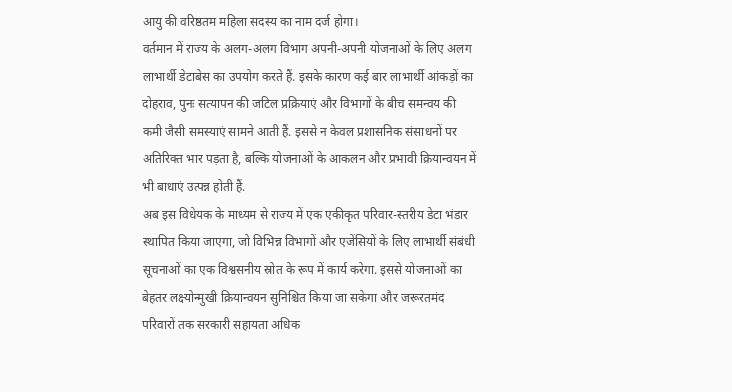आयु की वरिष्ठतम महिला सदस्य का नाम दर्ज होगा।
वर्तमान में राज्य के अलग-अलग विभाग अपनी-अपनी योजनाओं के लिए अलग लाभार्थी डेटाबेस का उपयोग करते हैं. इसके कारण कई बार लाभार्थी आंकड़ों का दोहराव, पुनः सत्यापन की जटिल प्रक्रियाएं और विभागों के बीच समन्वय की कमी जैसी समस्याएं सामने आती हैं. इससे न केवल प्रशासनिक संसाधनों पर अतिरिक्त भार पड़ता है, बल्कि योजनाओं के आकलन और प्रभावी क्रियान्वयन में भी बाधाएं उत्पन्न होती हैं.
अब इस विधेयक के माध्यम से राज्य में एक एकीकृत परिवार-स्तरीय डेटा भंडार स्थापित किया जाएगा, जो विभिन्न विभागों और एजेंसियों के लिए लाभार्थी संबंधी सूचनाओं का एक विश्वसनीय स्रोत के रूप में कार्य करेगा. इससे योजनाओं का बेहतर लक्ष्योन्मुखी क्रियान्वयन सुनिश्चित किया जा सकेगा और जरूरतमंद परिवारों तक सरकारी सहायता अधिक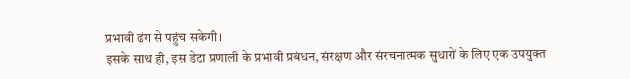प्रभावी ढंग से पहुंच सकेगी।
इसके साथ ही, इस डेटा प्रणाली के प्रभावी प्रबंधन, संरक्षण और संरचनात्मक सुधारों के लिए एक उपयुक्त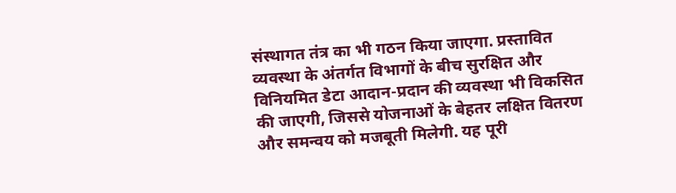संस्थागत तंत्र का भी गठन किया जाएगा. प्रस्तावित व्यवस्था के अंतर्गत विभागों के बीच सुरक्षित और विनियमित डेटा आदान-प्रदान की व्यवस्था भी विकसित की जाएगी, जिससे योजनाओं के बेहतर लक्षित वितरण और समन्वय को मजबूती मिलेगी. यह पूरी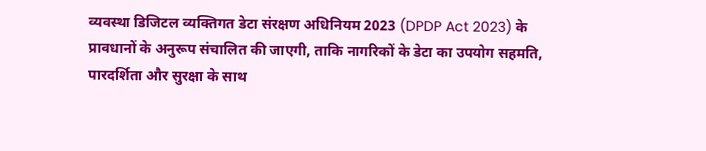व्यवस्था डिजिटल व्यक्तिगत डेटा संरक्षण अधिनियम 2023 (DPDP Act 2023) के प्रावधानों के अनुरूप संचालित की जाएगी, ताकि नागरिकों के डेटा का उपयोग सहमति, पारदर्शिता और सुरक्षा के साथ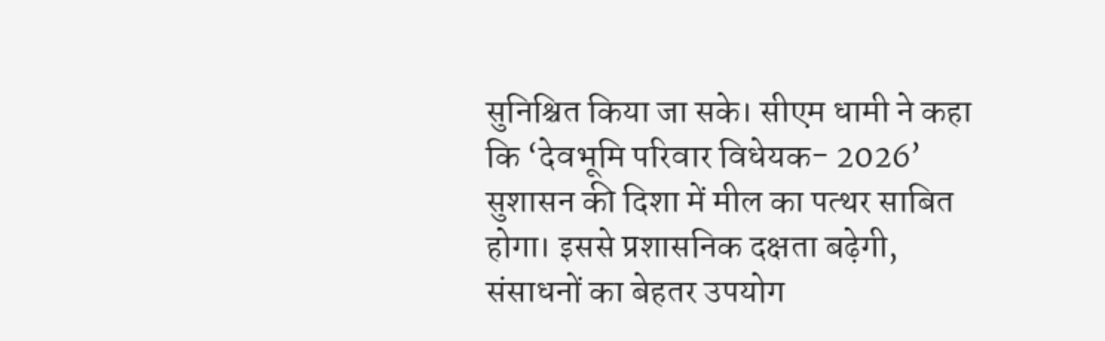सुनिश्चित किया जा सके। सीएम धामी ने कहा कि ‘देवभूमि परिवार विधेयक- 2026’ सुशासन की दिशा में मील का पत्थर साबित होगा। इससे प्रशासनिक दक्षता बढ़ेगी, संसाधनों का बेहतर उपयोग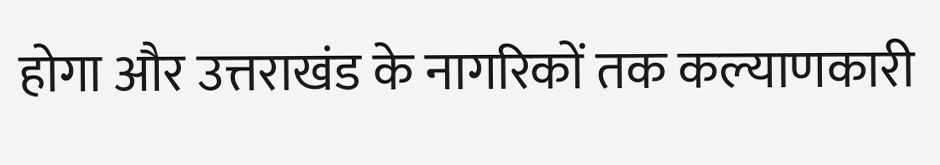होगा और उत्तराखंड के नागरिकों तक कल्याणकारी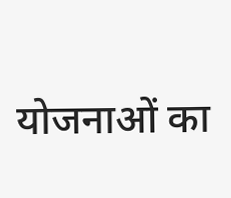योजनाओं का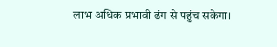लाभ अधिक प्रभावी ढंग से पहुंच सकेगा।